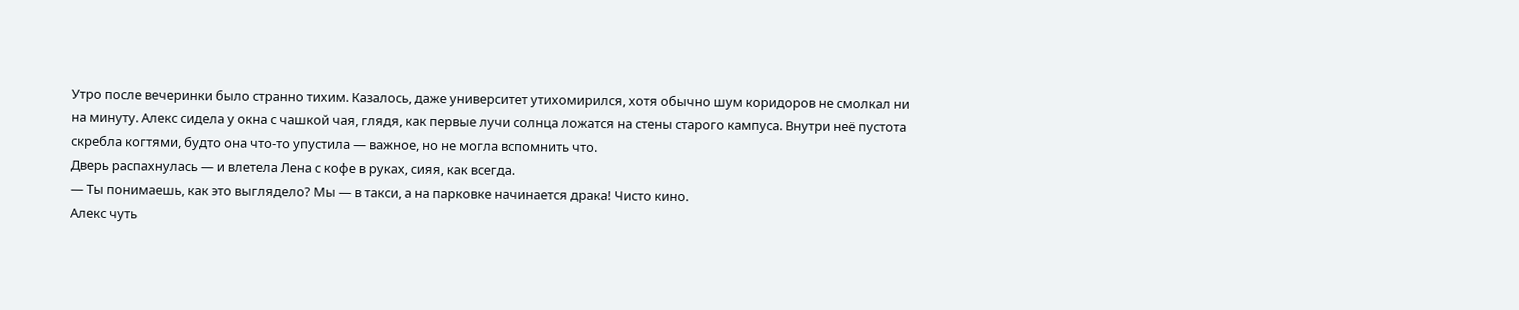Утро после вечеринки было странно тихим. Казалось, даже университет утихомирился, хотя обычно шум коридоров не смолкал ни на минуту. Алекс сидела у окна с чашкой чая, глядя, как первые лучи солнца ложатся на стены старого кампуса. Внутри неё пустота скребла когтями, будто она что-то упустила — важное, но не могла вспомнить что.
Дверь распахнулась — и влетела Лена с кофе в руках, сияя, как всегда.
— Ты понимаешь, как это выглядело? Мы — в такси, а на парковке начинается драка! Чисто кино.
Алекс чуть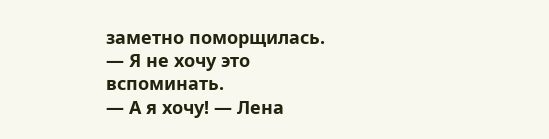заметно поморщилась.
— Я не хочу это вспоминать.
— А я хочу! — Лена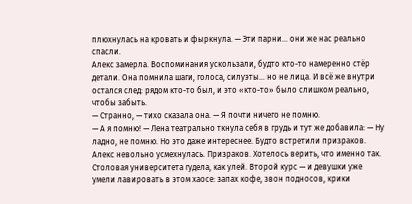плюхнулась на кровать и фыркнула. — Эти парни… они же нас реально спасли.
Алекс замерла. Воспоминания ускользали, будто кто-то намеренно стёр детали. Она помнила шаги, голоса, силуэты… но не лица. И всё же внутри остался след: рядом кто-то был, и это «кто-то» было слишком реально, чтобы забыть.
— Странно, — тихо сказала она. — Я почти ничего не помню.
— А я помню! — Лена театрально ткнула себя в грудь и тут же добавила: — Ну ладно, не помню. Но это даже интереснее. Будто встретили призраков.
Алекс невольно усмехнулась. Призраков. Хотелось верить, что именно так.
Столовая университета гудела, как улей. Второй курс — и девушки уже умели лавировать в этом хаосе: запах кофе, звон подносов, крики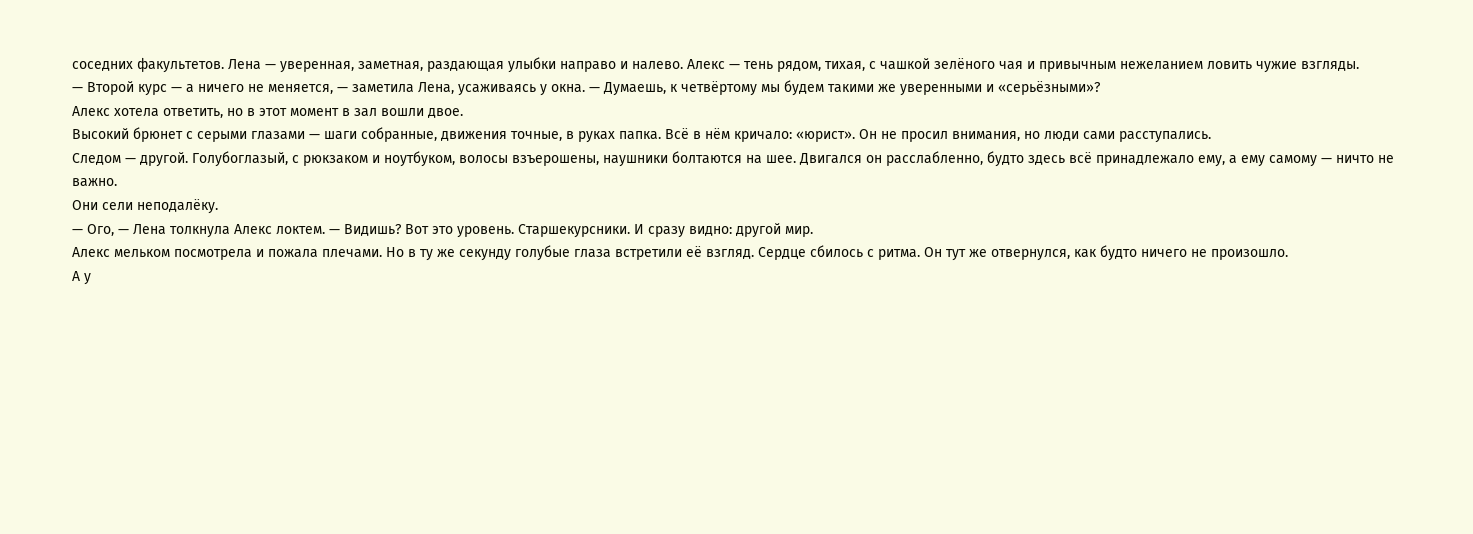соседних факультетов. Лена — уверенная, заметная, раздающая улыбки направо и налево. Алекс — тень рядом, тихая, с чашкой зелёного чая и привычным нежеланием ловить чужие взгляды.
— Второй курс — а ничего не меняется, — заметила Лена, усаживаясь у окна. — Думаешь, к четвёртому мы будем такими же уверенными и «серьёзными»?
Алекс хотела ответить, но в этот момент в зал вошли двое.
Высокий брюнет с серыми глазами — шаги собранные, движения точные, в руках папка. Всё в нём кричало: «юрист». Он не просил внимания, но люди сами расступались.
Следом — другой. Голубоглазый, с рюкзаком и ноутбуком, волосы взъерошены, наушники болтаются на шее. Двигался он расслабленно, будто здесь всё принадлежало ему, а ему самому — ничто не важно.
Они сели неподалёку.
— Ого, — Лена толкнула Алекс локтем. — Видишь? Вот это уровень. Старшекурсники. И сразу видно: другой мир.
Алекс мельком посмотрела и пожала плечами. Но в ту же секунду голубые глаза встретили её взгляд. Сердце сбилось с ритма. Он тут же отвернулся, как будто ничего не произошло.
А у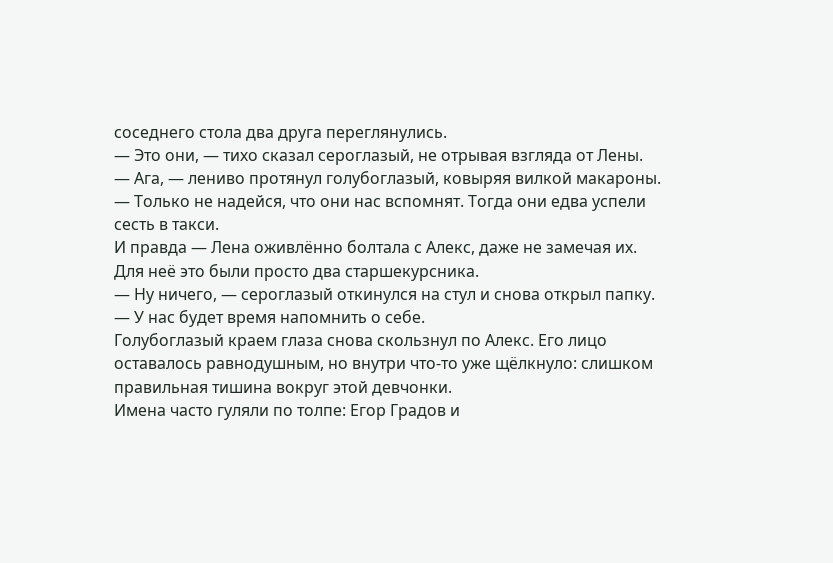соседнего стола два друга переглянулись.
— Это они, — тихо сказал сероглазый, не отрывая взгляда от Лены.
— Ага, — лениво протянул голубоглазый, ковыряя вилкой макароны. — Только не надейся, что они нас вспомнят. Тогда они едва успели сесть в такси.
И правда — Лена оживлённо болтала с Алекс, даже не замечая их. Для неё это были просто два старшекурсника.
— Ну ничего, — сероглазый откинулся на стул и снова открыл папку. — У нас будет время напомнить о себе.
Голубоглазый краем глаза снова скользнул по Алекс. Его лицо оставалось равнодушным, но внутри что-то уже щёлкнуло: слишком правильная тишина вокруг этой девчонки.
Имена часто гуляли по толпе: Егор Градов и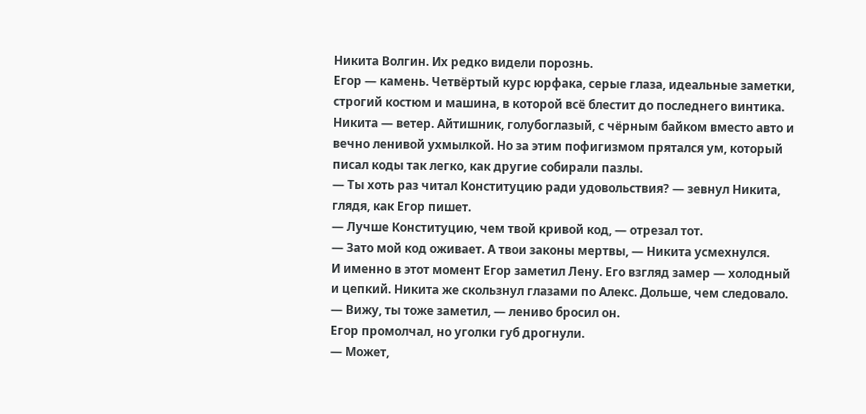Никита Волгин. Их редко видели порознь.
Егор — камень. Четвёртый курс юрфака, серые глаза, идеальные заметки, строгий костюм и машина, в которой всё блестит до последнего винтика.
Никита — ветер. Айтишник, голубоглазый, с чёрным байком вместо авто и вечно ленивой ухмылкой. Но за этим пофигизмом прятался ум, который писал коды так легко, как другие собирали пазлы.
— Ты хоть раз читал Конституцию ради удовольствия? — зевнул Никита, глядя, как Егор пишет.
— Лучше Конституцию, чем твой кривой код, — отрезал тот.
— Зато мой код оживает. А твои законы мертвы, — Никита усмехнулся.
И именно в этот момент Егор заметил Лену. Его взгляд замер — холодный и цепкий. Никита же скользнул глазами по Алекс. Дольше, чем следовало.
— Вижу, ты тоже заметил, — лениво бросил он.
Егор промолчал, но уголки губ дрогнули.
— Может,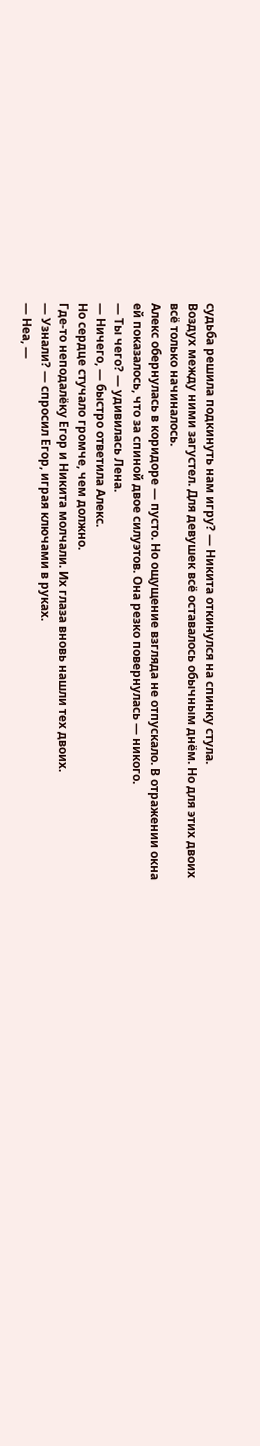судьба решила подкинуть нам игру? — Никита откинулся на спинку стула.
Воздух между ними загустел. Для девушек всё оставалось обычным днём. Но для этих двоих всё только начиналось.
Алекс обернулась в коридоре — пусто. Но ощущение взгляда не отпускало. В отражении окна ей показалось, что за спиной двое силуэтов. Она резко повернулась — никого.
— Ты чего? — удивилась Лена.
— Ничего, — быстро ответила Алекс.
Но сердце стучало громче, чем должно.
Где-то неподалёку Егор и Никита молчали. Их глаза вновь нашли тех двоих.
— Узнали? — спросил Егор, играя ключами в руках.
— Неа, —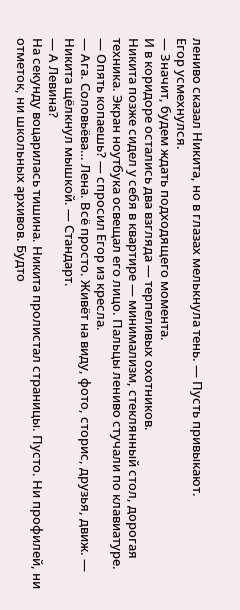лениво сказал Никита, но в глазах мелькнула тень. — Пусть привыкают.
Егор усмехнулся.
— Значит, будем ждать подходящего момента.
И в коридоре остались два взгляда — терпеливых охотников.
Никита позже сидел у себя в квартире — минимализм, стеклянный стол, дорогая техника. Экран ноутбука освещал его лицо. Пальцы лениво стучали по клавиатуре.
— Опять копаешь? — спросил Егор из кресла.
— Ага. Соловьёва… Лена. Всё просто. Живёт на виду, фото, сторис, друзья, движ. — Никита щёлкнул мышкой. — Стандарт.
— А Левина?
На секунду воцарилась тишина. Никита пролистал страницы. Пусто. Ни профилей, ни отметок, ни школьных архивов. Будто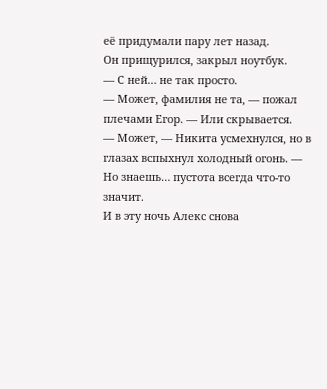её придумали пару лет назад.
Он прищурился, закрыл ноутбук.
— С ней… не так просто.
— Может, фамилия не та, — пожал плечами Егор. — Или скрывается.
— Может, — Никита усмехнулся, но в глазах вспыхнул холодный огонь. — Но знаешь… пустота всегда что-то значит.
И в эту ночь Алекс снова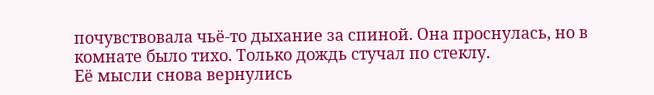почувствовала чьё-то дыхание за спиной. Она проснулась, но в комнате было тихо. Только дождь стучал по стеклу.
Её мысли снова вернулись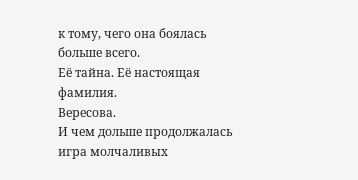к тому, чего она боялась больше всего.
Её тайна. Её настоящая фамилия.
Вересова.
И чем дольше продолжалась игра молчаливых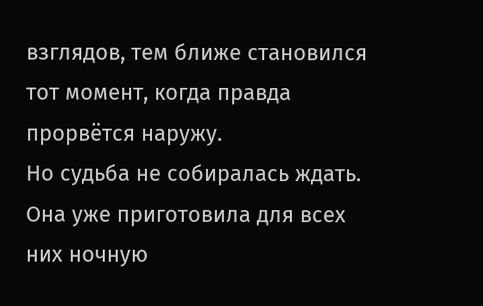взглядов, тем ближе становился тот момент, когда правда прорвётся наружу.
Но судьба не собиралась ждать.
Она уже приготовила для всех них ночную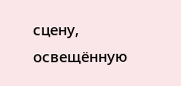сцену, освещённую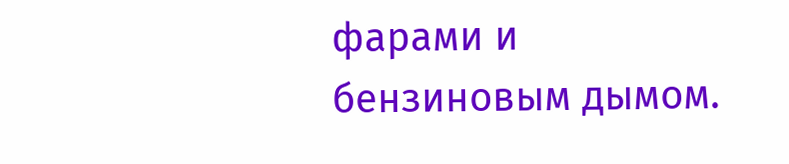фарами и бензиновым дымом.